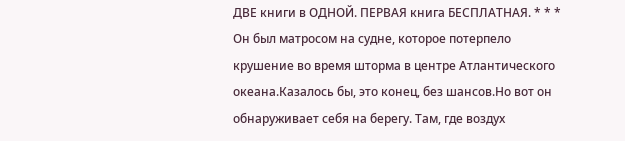ДВЕ книги в ОДНОЙ. ПЕРВАЯ книга БЕСПЛАТНАЯ. * * * Он был матросом на судне, которое потерпело крушение во время шторма в центре Атлантического океана.Казалось бы, это конец, без шансов.Но вот он обнаруживает себя на берегу. Там, где воздух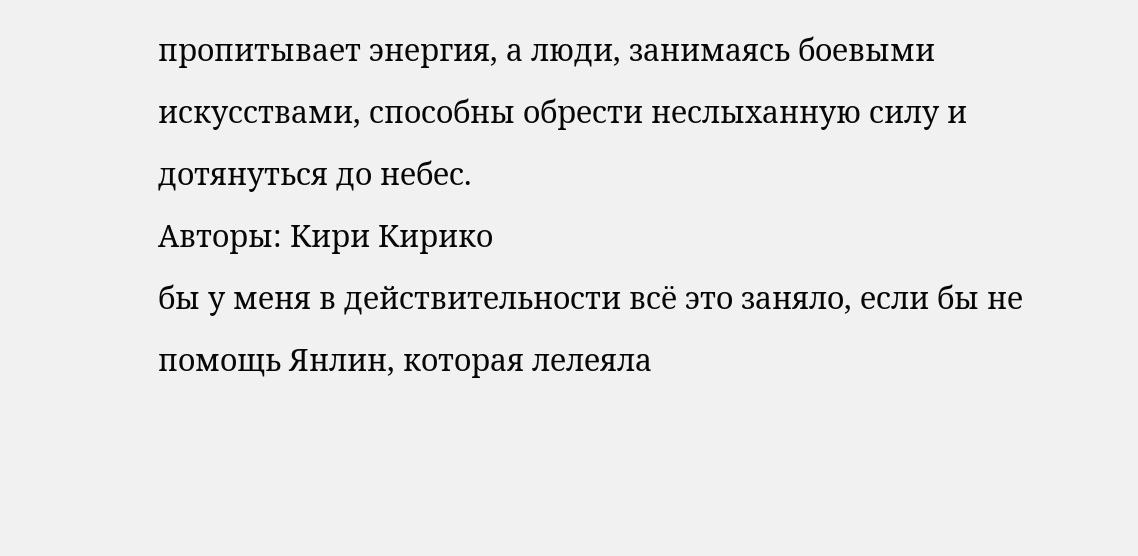пропитывает энергия, а люди, занимаясь боевыми искусствами, способны обрести неслыханную силу и дотянуться до небес.
Авторы: Кири Кирико
бы у меня в действительности всё это заняло, если бы не помощь Янлин, которая лелеяла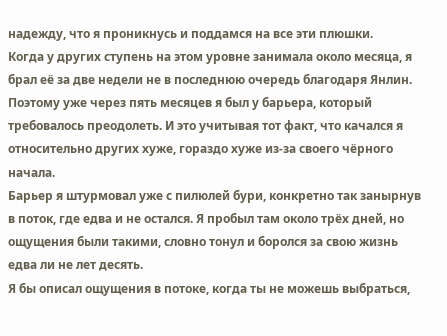надежду, что я проникнусь и поддамся на все эти плюшки.
Когда у других ступень на этом уровне занимала около месяца, я брал её за две недели не в последнюю очередь благодаря Янлин. Поэтому уже через пять месяцев я был у барьера, который требовалось преодолеть. И это учитывая тот факт, что качался я относительно других хуже, гораздо хуже из-за своего чёрного начала.
Барьер я штурмовал уже с пилюлей бури, конкретно так занырнув в поток, где едва и не остался. Я пробыл там около трёх дней, но ощущения были такими, словно тонул и боролся за свою жизнь едва ли не лет десять.
Я бы описал ощущения в потоке, когда ты не можешь выбраться,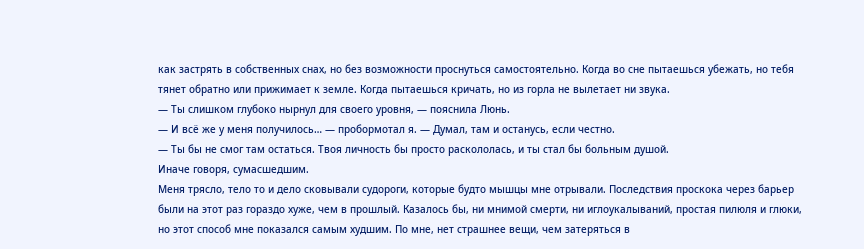как застрять в собственных снах, но без возможности проснуться самостоятельно. Когда во сне пытаешься убежать, но тебя тянет обратно или прижимает к земле. Когда пытаешься кричать, но из горла не вылетает ни звука.
— Ты слишком глубоко нырнул для своего уровня, — пояснила Люнь.
— И всё же у меня получилось… — пробормотал я. — Думал, там и останусь, если честно.
— Ты бы не смог там остаться. Твоя личность бы просто раскололась, и ты стал бы больным душой.
Иначе говоря, сумасшедшим.
Меня трясло, тело то и дело сковывали судороги, которые будто мышцы мне отрывали. Последствия проскока через барьер были на этот раз гораздо хуже, чем в прошлый. Казалось бы, ни мнимой смерти, ни иглоукалываний, простая пилюля и глюки, но этот способ мне показался самым худшим. По мне, нет страшнее вещи, чем затеряться в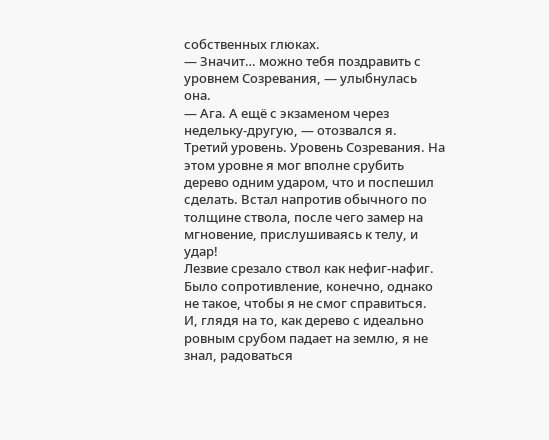собственных глюках.
— Значит… можно тебя поздравить с уровнем Созревания, — улыбнулась она.
— Ага. А ещё с экзаменом через недельку-другую, — отозвался я.
Третий уровень. Уровень Созревания. На этом уровне я мог вполне срубить дерево одним ударом, что и поспешил сделать. Встал напротив обычного по толщине ствола, после чего замер на мгновение, прислушиваясь к телу, и удар!
Лезвие срезало ствол как нефиг-нафиг. Было сопротивление, конечно, однако не такое, чтобы я не смог справиться.
И, глядя на то, как дерево с идеально ровным срубом падает на землю, я не знал, радоваться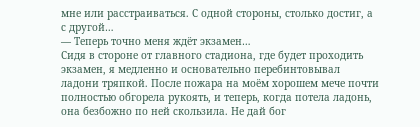мне или расстраиваться. С одной стороны, столько достиг, а с другой…
— Теперь точно меня ждёт экзамен…
Сидя в стороне от главного стадиона, где будет проходить экзамен, я медленно и основательно перебинтовывал ладони тряпкой. После пожара на моём хорошем мече почти полностью обгорела рукоять, и теперь, когда потела ладонь, она безбожно по ней скользила. Не дай бог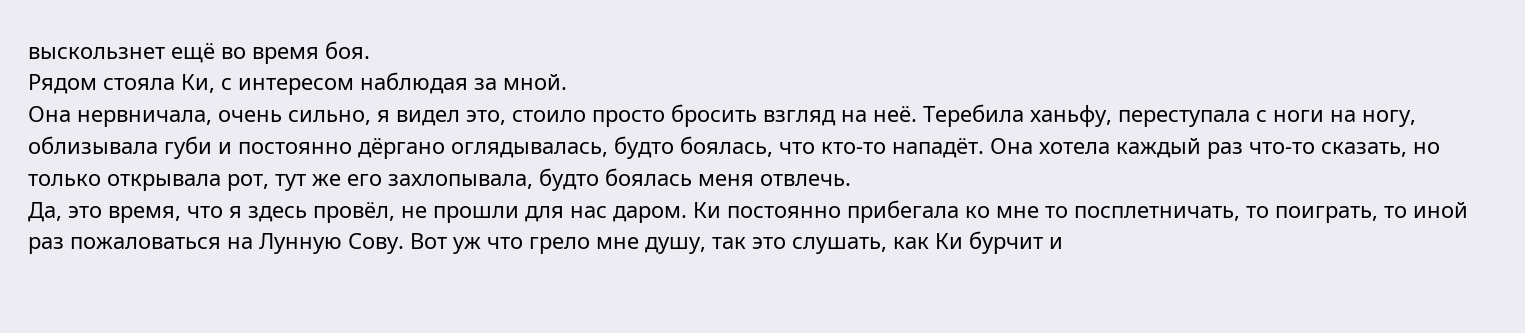выскользнет ещё во время боя.
Рядом стояла Ки, с интересом наблюдая за мной.
Она нервничала, очень сильно, я видел это, стоило просто бросить взгляд на неё. Теребила ханьфу, переступала с ноги на ногу, облизывала губи и постоянно дёргано оглядывалась, будто боялась, что кто-то нападёт. Она хотела каждый раз что-то сказать, но только открывала рот, тут же его захлопывала, будто боялась меня отвлечь.
Да, это время, что я здесь провёл, не прошли для нас даром. Ки постоянно прибегала ко мне то посплетничать, то поиграть, то иной раз пожаловаться на Лунную Сову. Вот уж что грело мне душу, так это слушать, как Ки бурчит и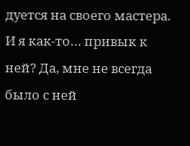дуется на своего мастера. И я как-то… привык к ней? Да, мне не всегда было с ней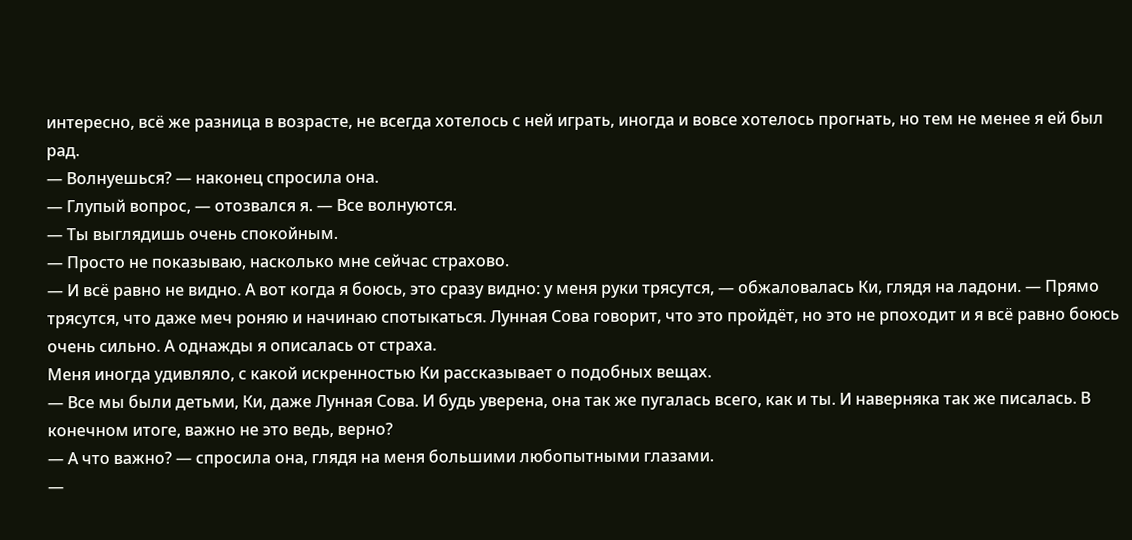интересно, всё же разница в возрасте, не всегда хотелось с ней играть, иногда и вовсе хотелось прогнать, но тем не менее я ей был рад.
— Волнуешься? — наконец спросила она.
— Глупый вопрос, — отозвался я. — Все волнуются.
— Ты выглядишь очень спокойным.
— Просто не показываю, насколько мне сейчас страхово.
— И всё равно не видно. А вот когда я боюсь, это сразу видно: у меня руки трясутся, — обжаловалась Ки, глядя на ладони. — Прямо трясутся, что даже меч роняю и начинаю спотыкаться. Лунная Сова говорит, что это пройдёт, но это не рпоходит и я всё равно боюсь очень сильно. А однажды я описалась от страха.
Меня иногда удивляло, с какой искренностью Ки рассказывает о подобных вещах.
— Все мы были детьми, Ки, даже Лунная Сова. И будь уверена, она так же пугалась всего, как и ты. И наверняка так же писалась. В конечном итоге, важно не это ведь, верно?
— А что важно? — спросила она, глядя на меня большими любопытными глазами.
—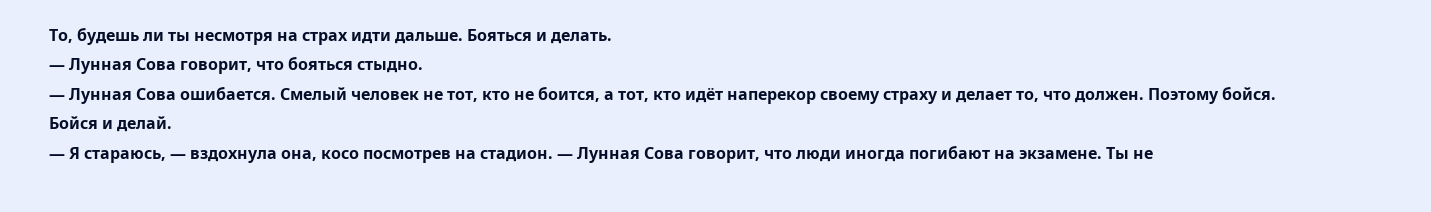То, будешь ли ты несмотря на страх идти дальше. Бояться и делать.
— Лунная Сова говорит, что бояться стыдно.
— Лунная Сова ошибается. Смелый человек не тот, кто не боится, а тот, кто идёт наперекор своему страху и делает то, что должен. Поэтому бойся. Бойся и делай.
— Я стараюсь, — вздохнула она, косо посмотрев на стадион. — Лунная Сова говорит, что люди иногда погибают на экзамене. Ты не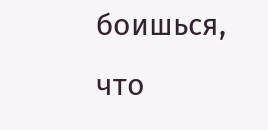боишься, что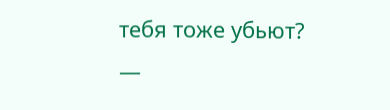тебя тоже убьют?
—